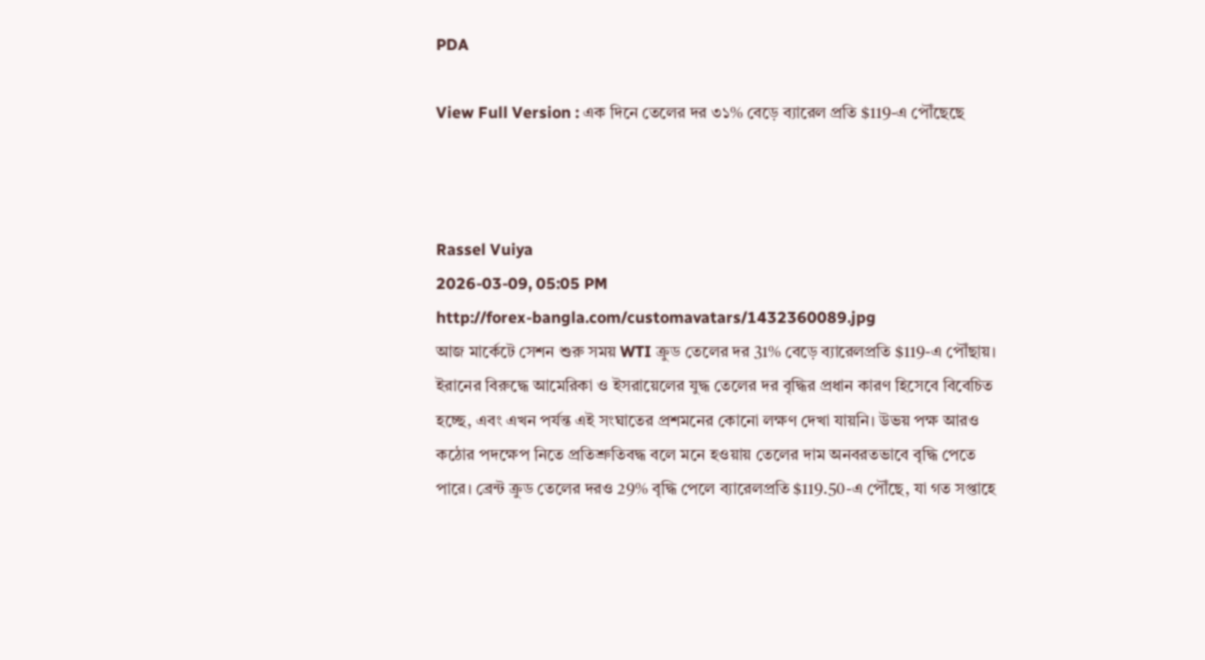PDA

View Full Version : এক দিনে তেলের দর ৩১% বেড়ে ব্যারেল প্রতি $119-এ পৌঁছেছে



Rassel Vuiya
2026-03-09, 05:05 PM
http://forex-bangla.com/customavatars/1432360089.jpg
আজ মার্কেটে সেশন শুরু সময় WTI ক্রুড তেলের দর 31% বেড়ে ব্যারেলপ্রতি $119-এ পৌঁছায়। ইরানের বিরুদ্ধে আমেরিকা ও ইসরায়েলের যুদ্ধ তেলের দর বৃদ্ধির প্রধান কারণ হিসেবে বিবেচিত হচ্ছে, এবং এখন পর্যন্ত এই সংঘাতের প্রশমনের কোনো লক্ষণ দেখা যায়নি। উভয় পক্ষ আরও কঠোর পদক্ষেপ নিতে প্রতিশ্রুতিবদ্ধ বলে মনে হওয়ায় তেলের দাম অনবরতভাবে বৃদ্ধি পেতে পারে। ব্রেন্ট ক্রুড তেলের দরও 29% বৃদ্ধি পেলে ব্যারেলপ্রতি $119.50-এ পৌঁছে, যা গত সপ্তাহে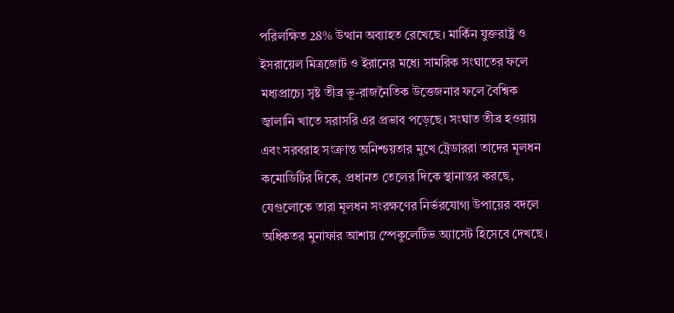পরিলক্ষিত 28% উত্থান অব্যাহত রেখেছে। মার্কিন যুক্তরাষ্ট্র ও ইসরায়েল মিত্রজোট ও ইরানের মধ্যে সামরিক সংঘাতের ফলে মধ্যপ্রাচ্যে সৃষ্ট তীব্র ভূ-রাজনৈতিক উত্তেজনার ফলে বৈশ্বিক জ্বালানি খাতে সরাসরি এর প্রভাব পড়েছে। সংঘাত তীব্র হওয়ায় এবং সরবরাহ সংক্রান্ত অনিশ্চয়তার মুখে ট্রেডাররা তাদের মূলধন কমোডিটির দিকে, প্রধানত তেলের দিকে স্থানান্তর করছে, যেগুলোকে তারা মূলধন সংরক্ষণের নির্ভরযোগ্য উপায়ের বদলে অধিকতর মুনাফার আশায় স্পেকুলেটিভ অ্যাসেট হিসেবে দেখছে।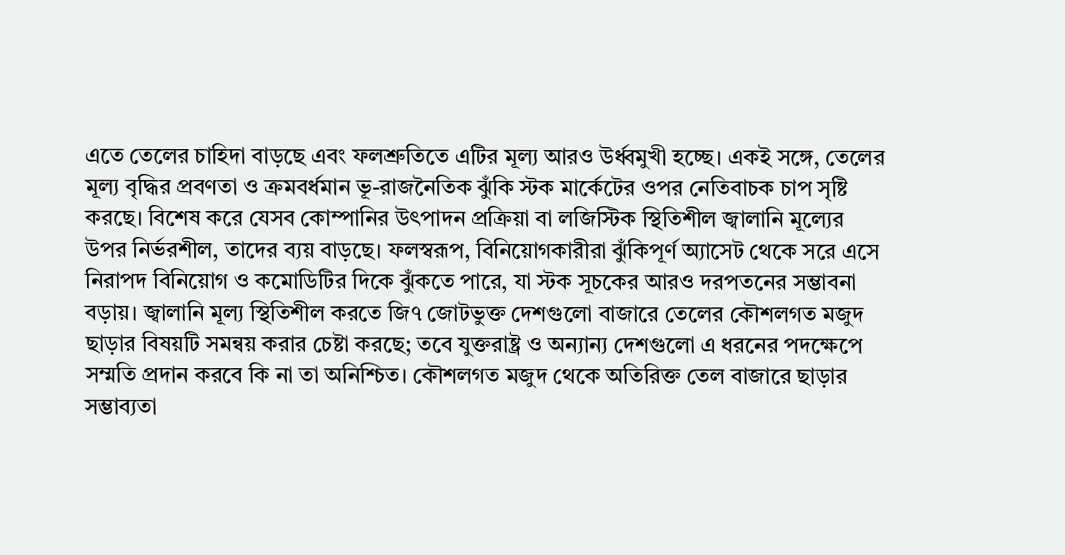এতে তেলের চাহিদা বাড়ছে এবং ফলশ্রুতিতে এটির মূল্য আরও উর্ধ্বমুখী হচ্ছে। একই সঙ্গে, তেলের মূল্য বৃদ্ধির প্রবণতা ও ক্রমবর্ধমান ভূ-রাজনৈতিক ঝুঁকি স্টক মার্কেটের ওপর নেতিবাচক চাপ সৃষ্টি করছে। বিশেষ করে যেসব কোম্পানির উৎপাদন প্রক্রিয়া বা লজিস্টিক স্থিতিশীল জ্বালানি মূল্যের উপর নির্ভরশীল, তাদের ব্যয় বাড়ছে। ফলস্বরূপ, বিনিয়োগকারীরা ঝুঁকিপূর্ণ অ্যাসেট থেকে সরে এসে নিরাপদ বিনিয়োগ ও কমোডিটির দিকে ঝুঁকতে পারে, যা স্টক সূচকের আরও দরপতনের সম্ভাবনা বড়ায়। জ্বালানি মূল্য স্থিতিশীল করতে জি৭ জোটভুক্ত দেশগুলো বাজারে তেলের কৌশলগত মজুদ ছাড়ার বিষয়টি সমন্বয় করার চেষ্টা করছে; তবে যুক্তরাষ্ট্র ও অন্যান্য দেশগুলো এ ধরনের পদক্ষেপে সম্মতি প্রদান করবে কি না তা অনিশ্চিত। কৌশলগত মজুদ থেকে অতিরিক্ত তেল বাজারে ছাড়ার সম্ভাব্যতা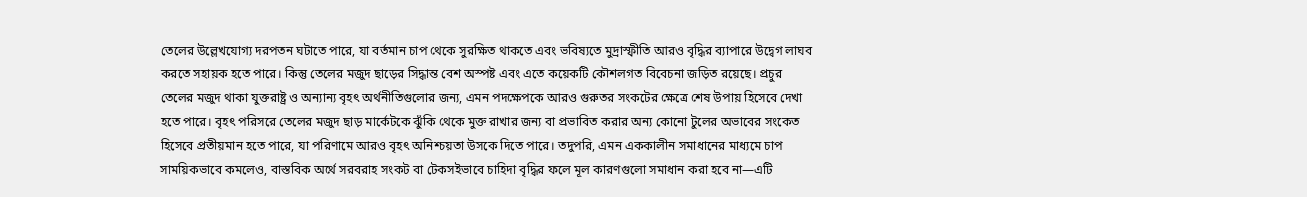তেলের উল্লেখযোগ্য দরপতন ঘটাতে পারে, যা বর্তমান চাপ থেকে সুরক্ষিত থাকতে এবং ভবিষ্যতে মুদ্রাস্ফীতি আরও বৃদ্ধির ব্যাপারে উদ্বেগ লাঘব করতে সহায়ক হতে পারে। কিন্তু তেলের মজুদ ছাড়ের সিদ্ধান্ত বেশ অস্পষ্ট এবং এতে কয়েকটি কৌশলগত বিবেচনা জড়িত রয়েছে। প্রচুর তেলের মজুদ থাকা যুক্তরাষ্ট্র ও অন্যান্য বৃহৎ অর্থনীতিগুলোর জন্য, এমন পদক্ষেপকে আরও গুরুতর সংকটের ক্ষেত্রে শেষ উপায় হিসেবে দেখা হতে পারে। বৃহৎ পরিসরে তেলের মজুদ ছাড় মার্কেটকে ঝুঁকি থেকে মুক্ত রাখার জন্য বা প্রভাবিত করার অন্য কোনো টুলের অভাবের সংকেত হিসেবে প্রতীয়মান হতে পারে, যা পরিণামে আরও বৃহৎ অনিশ্চয়তা উসকে দিতে পারে। তদুপরি, এমন এককালীন সমাধানের মাধ্যমে চাপ সাময়িকভাবে কমলেও, বাস্তবিক অর্থে সরবরাহ সংকট বা টেকসইভাবে চাহিদা বৃদ্ধির ফলে মূল কারণগুলো সমাধান করা হবে না—এটি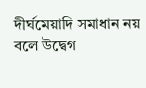দীর্ঘমেয়াদি সমাধান নয় বলে উদ্বেগ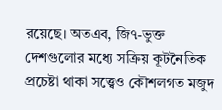রয়েছে। অতএব, জি৭-ভুক্ত দেশগুলোর মধ্যে সক্রিয় কূটনৈতিক প্রচেষ্টা থাকা সত্ত্বেও কৌশলগত মজুদ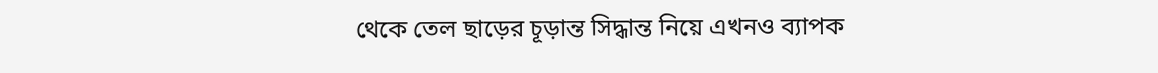থেকে তেল ছাড়ের চূড়ান্ত সিদ্ধান্ত নিয়ে এখনও ব্যাপক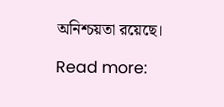অনিশ্চয়তা রয়েছে।

Read more: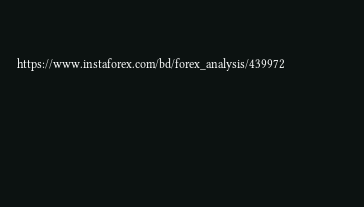https://www.instaforex.com/bd/forex_analysis/439972